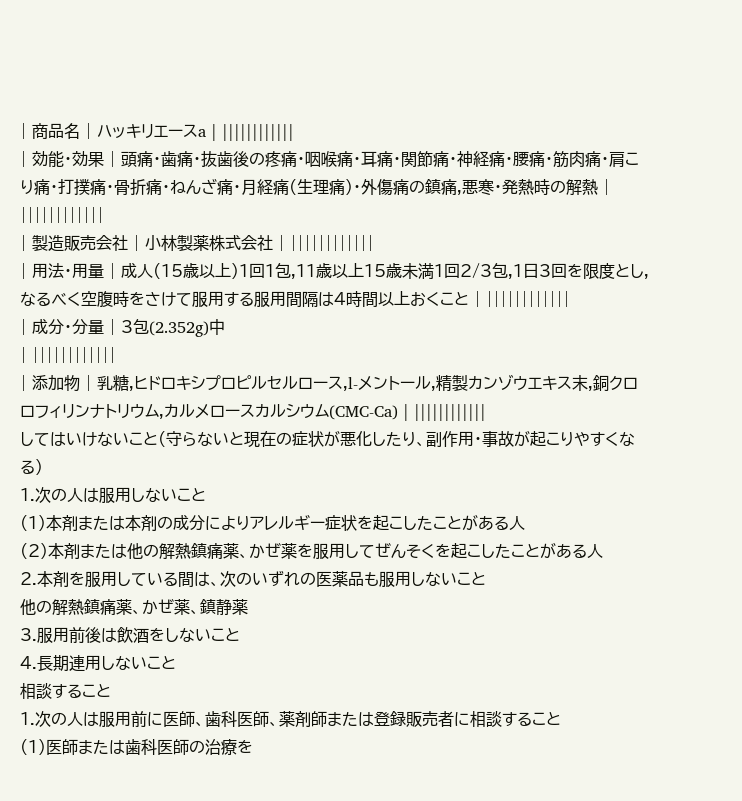| 商品名 | ハッキリエースa | ||||||||||||
| 効能・効果 | 頭痛・歯痛・抜歯後の疼痛・咽喉痛・耳痛・関節痛・神経痛・腰痛・筋肉痛・肩こり痛・打撲痛・骨折痛・ねんざ痛・月経痛(生理痛)・外傷痛の鎮痛,悪寒・発熱時の解熱 | ||||||||||||
| 製造販売会社 | 小林製薬株式会社 | ||||||||||||
| 用法・用量 | 成人(15歳以上)1回1包,11歳以上15歳未満1回2/3包,1日3回を限度とし,なるべく空腹時をさけて服用する服用間隔は4時間以上おくこと | ||||||||||||
| 成分・分量 | 3包(2.352g)中
| ||||||||||||
| 添加物 | 乳糖,ヒドロキシプロピルセルロース,l-メントール,精製カンゾウエキス末,銅クロロフィリンナトリウム,カルメロースカルシウム(CMC-Ca) | ||||||||||||
してはいけないこと(守らないと現在の症状が悪化したり、副作用・事故が起こりやすくなる)
1.次の人は服用しないこと
(1)本剤または本剤の成分によりアレルギー症状を起こしたことがある人
(2)本剤または他の解熱鎮痛薬、かぜ薬を服用してぜんそくを起こしたことがある人
2.本剤を服用している間は、次のいずれの医薬品も服用しないこと
他の解熱鎮痛薬、かぜ薬、鎮静薬
3.服用前後は飲酒をしないこと
4.長期連用しないこと
相談すること
1.次の人は服用前に医師、歯科医師、薬剤師または登録販売者に相談すること
(1)医師または歯科医師の治療を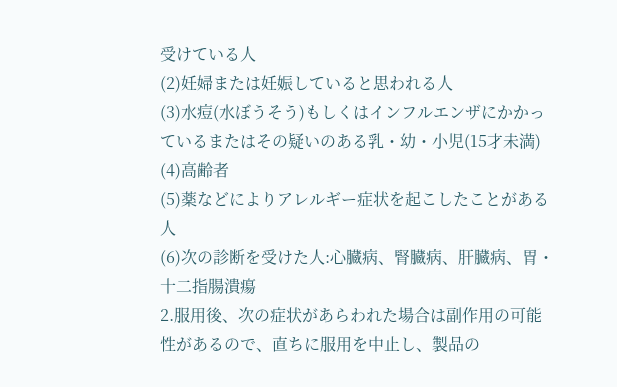受けている人
(2)妊婦または妊娠していると思われる人
(3)水痘(水ぼうそう)もしくはインフルエンザにかかっているまたはその疑いのある乳・幼・小児(15才未満)
(4)高齢者
(5)薬などによりアレルギー症状を起こしたことがある人
(6)次の診断を受けた人:心臓病、腎臓病、肝臓病、胃・十二指腸潰瘍
2.服用後、次の症状があらわれた場合は副作用の可能性があるので、直ちに服用を中止し、製品の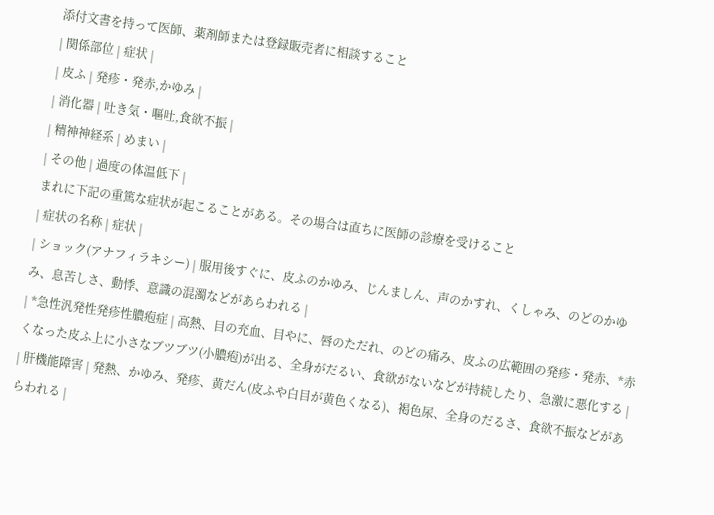添付文書を持って医師、薬剤師または登録販売者に相談すること
| 関係部位 | 症状 |
| 皮ふ | 発疹・発赤,かゆみ |
| 消化器 | 吐き気・嘔吐,食欲不振 |
| 精神神経系 | めまい |
| その他 | 過度の体温低下 |
まれに下記の重篤な症状が起こることがある。その場合は直ちに医師の診療を受けること
| 症状の名称 | 症状 |
| ショック(アナフィラキシー) | 服用後すぐに、皮ふのかゆみ、じんましん、声のかすれ、くしゃみ、のどのかゆみ、息苦しさ、動悸、意識の混濁などがあらわれる |
| *急性汎発性発疹性膿疱症 | 高熱、目の充血、目やに、唇のただれ、のどの痛み、皮ふの広範囲の発疹・発赤、*赤くなった皮ふ上に小さなブツブツ(小膿疱)が出る、全身がだるい、食欲がないなどが持続したり、急激に悪化する |
| 肝機能障害 | 発熱、かゆみ、発疹、黄だん(皮ふや白目が黄色くなる)、褐色尿、全身のだるさ、食欲不振などがあらわれる |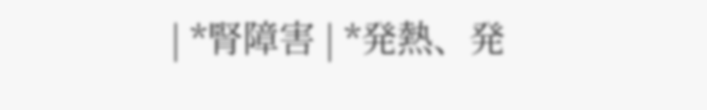| *腎障害 | *発熱、発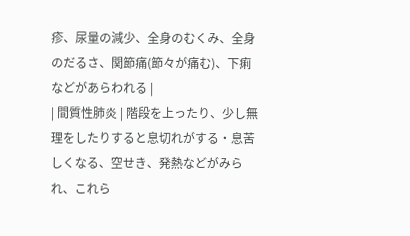疹、尿量の減少、全身のむくみ、全身のだるさ、関節痛(節々が痛む)、下痢などがあらわれる |
| 間質性肺炎 | 階段を上ったり、少し無理をしたりすると息切れがする・息苦しくなる、空せき、発熱などがみられ、これら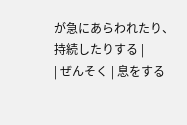が急にあらわれたり、持続したりする |
| ぜんそく | 息をする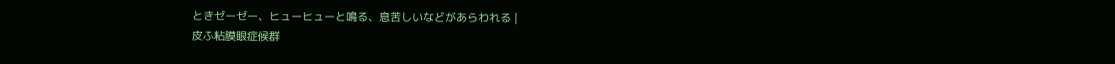ときゼーゼー、ヒューヒューと鳴る、息苦しいなどがあらわれる |
皮ふ粘膜眼症候群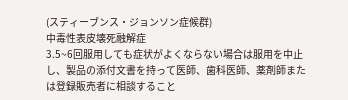(スティーブンス・ジョンソン症候群)
中毒性表皮壊死融解症
3.5~6回服用しても症状がよくならない場合は服用を中止し、製品の添付文書を持って医師、歯科医師、薬剤師または登録販売者に相談すること